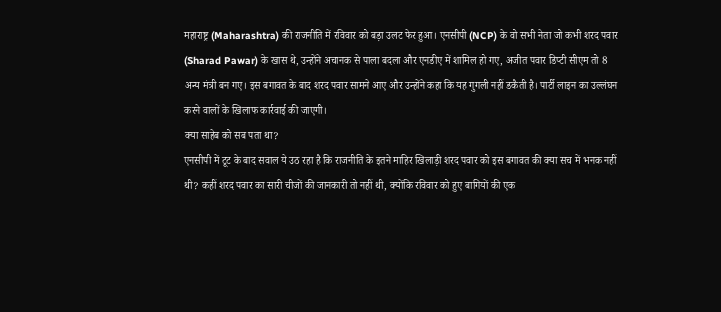महाराष्ट्र (Maharashtra) की राजनीति में रविवार को बड़ा उलट फेर हुआ। एनसीपी (NCP) के वो सभी नेता जो कभी शरद पवार (Sharad Pawar) के खास थे, उन्होंने अचानक से पाला बदला और एनडीए में शामिल हो गए, अजीत पवार डिप्टी सीएम तो 8 अन्य मंत्री बन गए। इस बगावत के बाद शरद पवार सामने आए और उन्होंने कहा कि यह गुगली नहीं डकैती है। पार्टी लाइन का उल्लंघन करने वालों के खिलाफ कार्रवाई की जाएगी।
क्या साहेब को सब पता था?
एनसीपी में टूट के बाद सवाल ये उठ रहा है कि राजनीति के इतने माहिर खिलाड़ी शरद पवार को इस बगावत की क्या सच में भनक नहीं थी? कहीं शरद पवार का सारी चीजों की जानकारी तो नहीं थी, क्योंकि रविवार को हुए बागियों की एक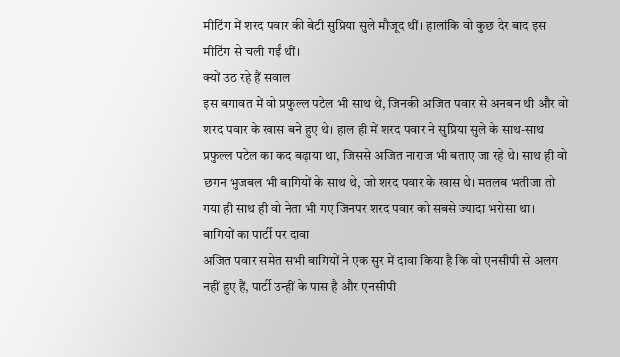मीटिंग में शरद पवार की बेटी सुप्रिया सुले मौजूद थीं। हालांकि वो कुछ देर बाद इस मीटिंग से चली गईं थीं।
क्यों उठ रहे हैं सवाल
इस बगावत में वो प्रफुल्ल पटेल भी साथ थे, जिनकी अजित पवार से अनबन थी और वो शरद पवार के खास बने हुए थे। हाल ही में शरद पवार ने सुप्रिया सुले के साथ-साथ प्रफुल्ल पटेल का कद बढ़ाया था, जिससे अजित नाराज भी बताए जा रहे थे। साथ ही वो छगन भुजबल भी बागियों के साथ थे, जो शरद पवार के खास थे। मतलब भतीजा तो गया ही साथ ही वो नेता भी गए जिनपर शरद पवार को सबसे ज्यादा भरोसा था।
बागियों का पार्टी पर दावा
अजित पवार समेत सभी बागियों ने एक सुर में दावा किया है कि वो एनसीपी से अलग नहीं हुए हैं, पार्टी उन्हीं के पास है और एनसीपी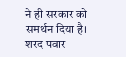ने ही सरकार को समर्थन दिया है। शरद पवार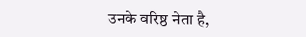उनके वरिष्ठ नेता है,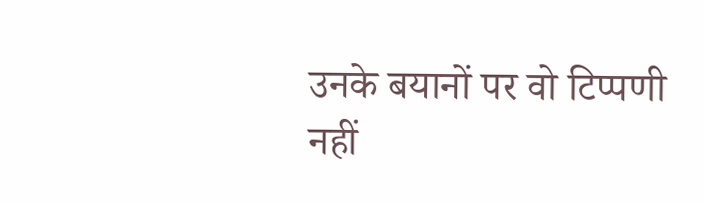उनके बयानों पर वो टिप्पणी नहीं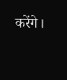करेंगे।